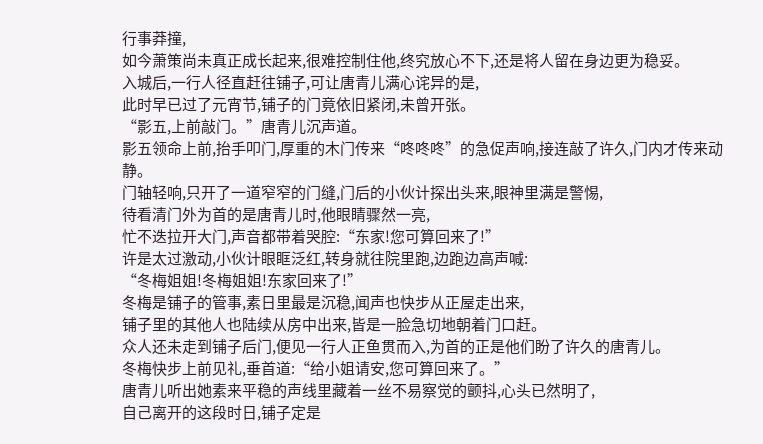行事莽撞,
如今萧策尚未真正成长起来,很难控制住他,终究放心不下,还是将人留在身边更为稳妥。
入城后,一行人径直赶往铺子,可让唐青儿满心诧异的是,
此时早已过了元宵节,铺子的门竟依旧紧闭,未曾开张。
“影五,上前敲门。”唐青儿沉声道。
影五领命上前,抬手叩门,厚重的木门传来“咚咚咚”的急促声响,接连敲了许久,门内才传来动静。
门轴轻响,只开了一道窄窄的门缝,门后的小伙计探出头来,眼神里满是警惕,
待看清门外为首的是唐青儿时,他眼睛骤然一亮,
忙不迭拉开大门,声音都带着哭腔:“东家!您可算回来了!”
许是太过激动,小伙计眼眶泛红,转身就往院里跑,边跑边高声喊:
“冬梅姐姐!冬梅姐姐!东家回来了!”
冬梅是铺子的管事,素日里最是沉稳,闻声也快步从正屋走出来,
铺子里的其他人也陆续从房中出来,皆是一脸急切地朝着门口赶。
众人还未走到铺子后门,便见一行人正鱼贯而入,为首的正是他们盼了许久的唐青儿。
冬梅快步上前见礼,垂首道:“给小姐请安,您可算回来了。”
唐青儿听出她素来平稳的声线里藏着一丝不易察觉的颤抖,心头已然明了,
自己离开的这段时日,铺子定是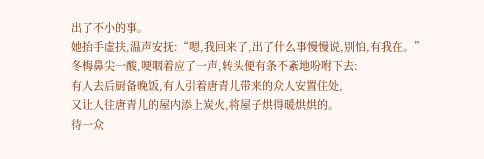出了不小的事。
她抬手虚扶,温声安抚:“嗯,我回来了,出了什么事慢慢说,别怕,有我在。”
冬梅鼻尖一酸,哽咽着应了一声,转头便有条不紊地吩咐下去:
有人去后厨备晚饭,有人引着唐青儿带来的众人安置住处,
又让人往唐青儿的屋内添上炭火,将屋子烘得暖烘烘的。
待一众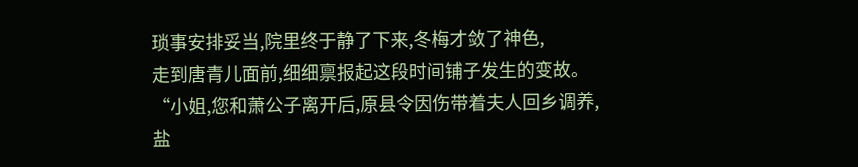琐事安排妥当,院里终于静了下来,冬梅才敛了神色,
走到唐青儿面前,细细禀报起这段时间铺子发生的变故。
“小姐,您和萧公子离开后,原县令因伤带着夫人回乡调养,
盐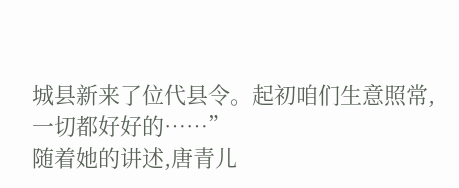城县新来了位代县令。起初咱们生意照常,一切都好好的……”
随着她的讲述,唐青儿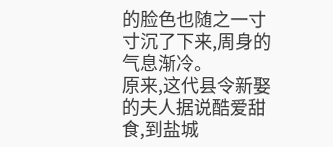的脸色也随之一寸寸沉了下来,周身的气息渐冷。
原来,这代县令新娶的夫人据说酷爱甜食,到盐城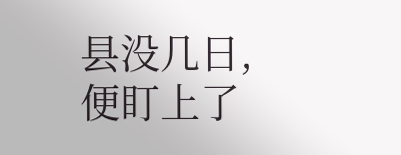县没几日,
便盯上了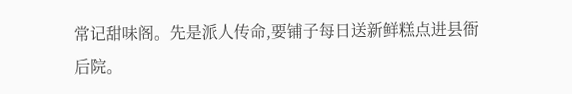常记甜味阁。先是派人传命,要铺子每日送新鲜糕点进县衙后院。